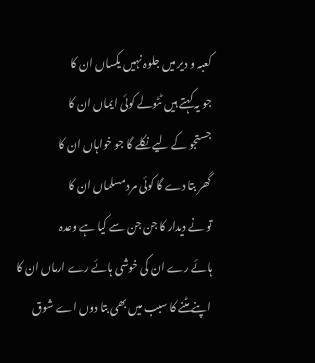کعبہ و دیر میں جلوہ نہیں یکساں ان کا
جو یہ کہتے ہیں ٹٹولے کوئی ایماں ان کا
جستجو کے لیے نکلے گا جو خواہاں ان کا
گھر بتا دے گا کوئی مرد مسلماں ان کا
تو نے دیدار کا جن جن سے کیا ہے وعدہ
ہائے رے ان کی خوشی ہائے رے ارماں ان کا
اپنے مٹنے کا سبب میں بھی بتا دوں اے شوق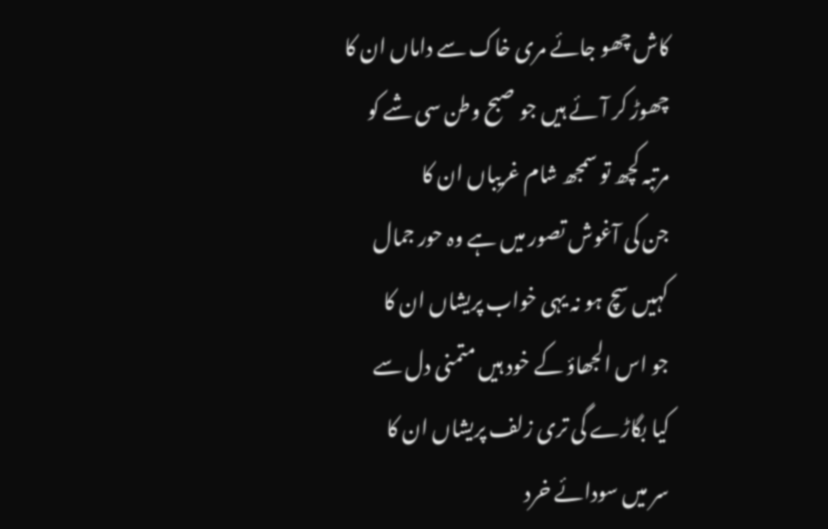کاش چھو جائے مری خاک سے داماں ان کا
چھوڑ کر آئے ہیں جو صبح وطن سی شے کو
مرتبہ کچھ تو سمجھ شام غریباں ان کا
جن کی آغوش تصور میں ہے وہ حور جمال
کہیں سچ ہو نہ یہی خواب پریشاں ان کا
جو اس الجھاؤ کے خود ہیں متمنی دل سے
کیا بگاڑے گی تری زلف پریشاں ان کا
سر میں سودائے خرد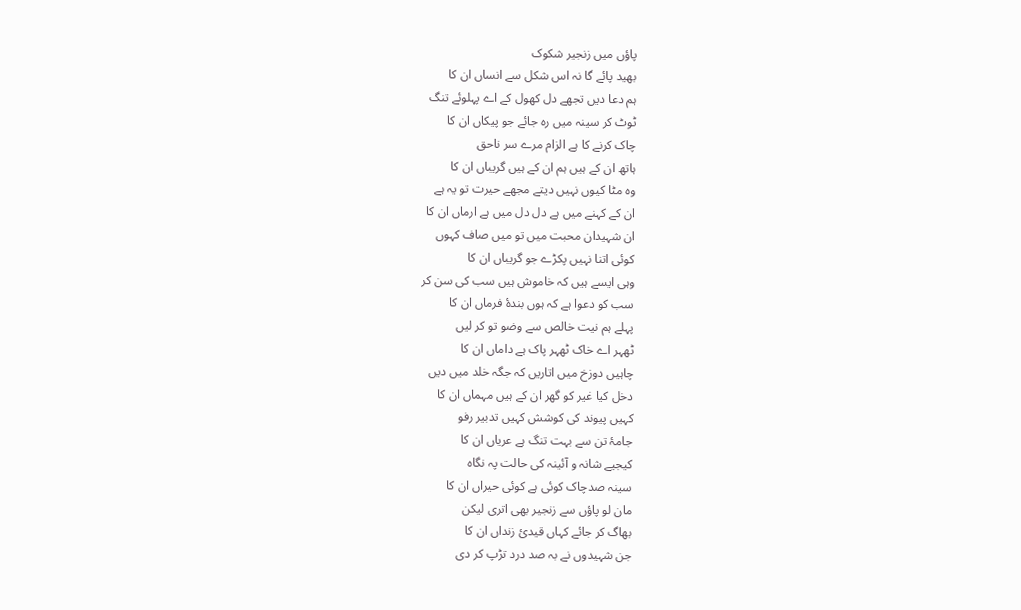پاؤں میں زنجیر شکوک
بھید پائے گا نہ اس شکل سے انساں ان کا
ہم دعا دیں تجھے دل کھول کے اے پہلوئے تنگ
ٹوٹ کر سینہ میں رہ جائے جو پیکاں ان کا
چاک کرنے کا ہے الزام مرے سر ناحق
ہاتھ ان کے ہیں ہم ان کے ہیں گریباں ان کا
وہ مٹا کیوں نہیں دیتے مجھے حیرت تو یہ ہے
ان کے کہنے میں ہے دل دل میں ہے ارماں ان کا
ان شہیدان محبت میں تو میں صاف کہوں
کوئی اتنا نہیں پکڑے جو گریباں ان کا
وہی ایسے ہیں کہ خاموش ہیں سب کی سن کر
سب کو دعوا ہے کہ ہوں بندۂ فرماں ان کا
پہلے ہم نیت خالص سے وضو تو کر لیں
ٹھہر اے خاک ٹھہر پاک ہے داماں ان کا
چاہیں دوزخ میں اتاریں کہ جگہ خلد میں دیں
دخل کیا غیر کو گھر ان کے ہیں مہماں ان کا
کہیں پیوند کی کوشش کہیں تدبیر رفو
جامۂ تن سے بہت تنگ ہے عریاں ان کا
کیجیے شانہ و آئینہ کی حالت پہ نگاہ
سینہ صدچاک کوئی ہے کوئی حیراں ان کا
مان لو پاؤں سے زنجیر بھی اتری لیکن
بھاگ کر جائے کہاں قیدئ زنداں ان کا
جن شہیدوں نے بہ صد درد تڑپ کر دی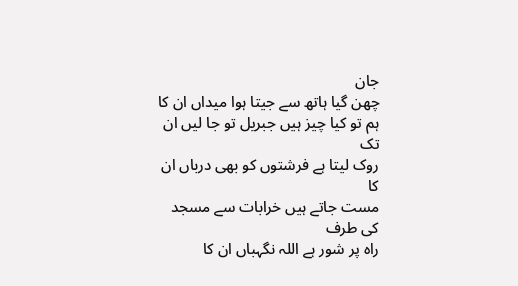جان
چھن گیا ہاتھ سے جیتا ہوا میداں ان کا
ہم تو کیا چیز ہیں جبریل تو جا لیں ان تک
روک لیتا ہے فرشتوں کو بھی درباں ان کا
مست جاتے ہیں خرابات سے مسجد کی طرف
راہ پر شور ہے اللہ نگہباں ان کا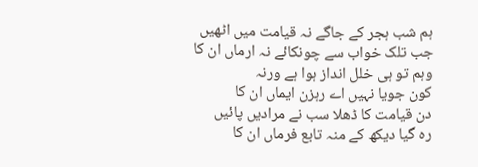ہم شب ہجر کے جاگے نہ قیامت میں اٹھیں
جب تلک خواب سے چونکائے نہ ارماں ان کا
وہم تو ہی خلل انداز ہوا ہے ورنہ
کون جویا نہیں اے رہزن ایماں ان کا
دن قیامت کا ڈھلا سب نے مرادیں پائیں
رہ گیا دیکھ کے منہ تابع فرماں ان کا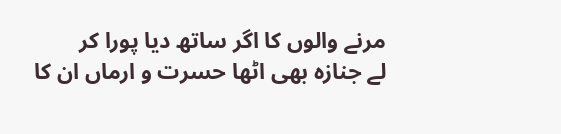مرنے والوں کا اگر ساتھ دیا پورا کر
لے جنازہ بھی اٹھا حسرت و ارماں ان کا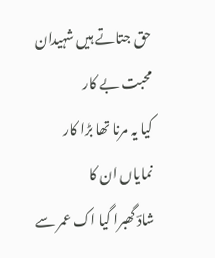حق جتاتے ہیں شہیدان محبت بے کار
کیا یہ مرنا تھا بڑا کار نمایاں ان کا
شادؔ گھبرا گیا اک عمر سے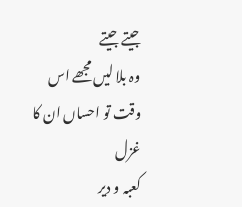جیتے جیتے
وہ بلا لیں مجھے اس وقت تو احساں ان کا
غزل
کعبہ و دیر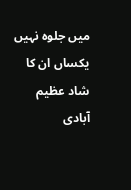میں جلوہ نہیں یکساں ان کا
شاد عظیم آبادی